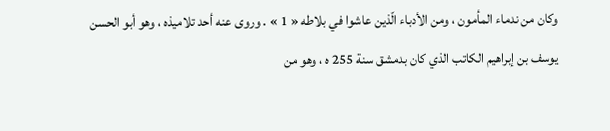وكان من ندماء المأمون ، ومن الأدباء الّذين عاشوا في بلاطه « 1 » . وروى عنه أحد تلاميذه ، وهو أبو الحسن يوسف بن إبراهيم الكاتب الذي كان بدمشق سنة 255 ه ، وهو من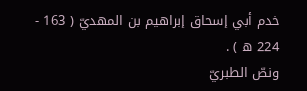خدم أبي إسحاق إبراهيم بن المهديّ ( 163 - 224 ه ) .
ونصّ الطبريّ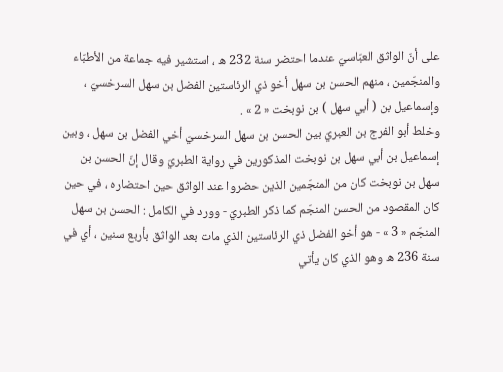على أنّ الواثق العبّاسيّ عندما احتضر سنة 232 ه ، استشير فيه جماعة من الأطبّاء والمنجّمين ، منهم الحسن بن سهل أخو ذي الرئاستين الفضل بن سهل السرخسيّ ، وإسماعيل بن ( أبي سهل ) بن نوبخت « 2 » .
وخلط أبو الفرج بن العبريّ بين الحسن بن سهل السرخسيّ أخي الفضل بن سهل ، وبين إسماعيل بن أبي سهل بن نوبخت المذكورين في رواية الطبريّ وقال إنّ الحسن بن سهل بن نوبخت كان من المنجّمين الذين حضروا عند الواثق حين احتضاره ، في حين كان المقصود من الحسن المنجّم كما ذكر الطبريّ - وورد في الكامل : الحسن بن سهل المنجّم « 3 » - هو أخو الفضل ذي الرئاستين الذي مات بعد الواثق بأربع سنين ، أي في سنة 236 ه وهو الذي كان يأتي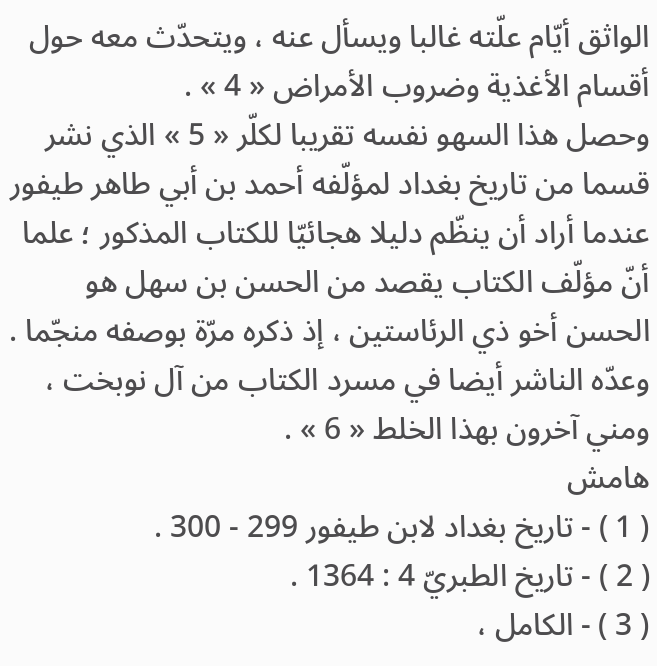الواثق أيّام علّته غالبا ويسأل عنه ، ويتحدّث معه حول أقسام الأغذية وضروب الأمراض « 4 » .
وحصل هذا السهو نفسه تقريبا لكلّر « 5 » الذي نشر قسما من تاريخ بغداد لمؤلّفه أحمد بن أبي طاهر طيفور عندما أراد أن ينظّم دليلا هجائيّا للكتاب المذكور ؛ علما أنّ مؤلّف الكتاب يقصد من الحسن بن سهل هو الحسن أخو ذي الرئاستين ، إذ ذكره مرّة بوصفه منجّما . وعدّه الناشر أيضا في مسرد الكتاب من آل نوبخت ، ومني آخرون بهذا الخلط « 6 » .
هامش
( 1 ) - تاريخ بغداد لابن طيفور 299 - 300 .
( 2 ) - تاريخ الطبريّ 4 : 1364 .
( 3 ) - الكامل ،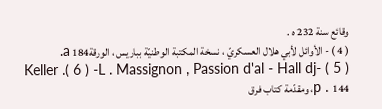وقائع سنة 232 ه .
( 4 ) - الأوائل لأبي هلال العسكريّ ، نسخة المكتبة الوطنيّة بباريس ، الورقة184 a.
( 5 ) -Keller .( 6 ) -L . Massignon , Passion d'al - Hall dj p . 144، ومقدّمة كتاب فرق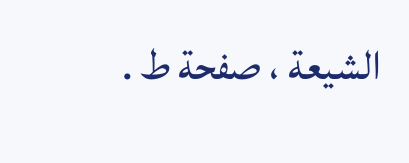الشيعة ، صفحة ط .